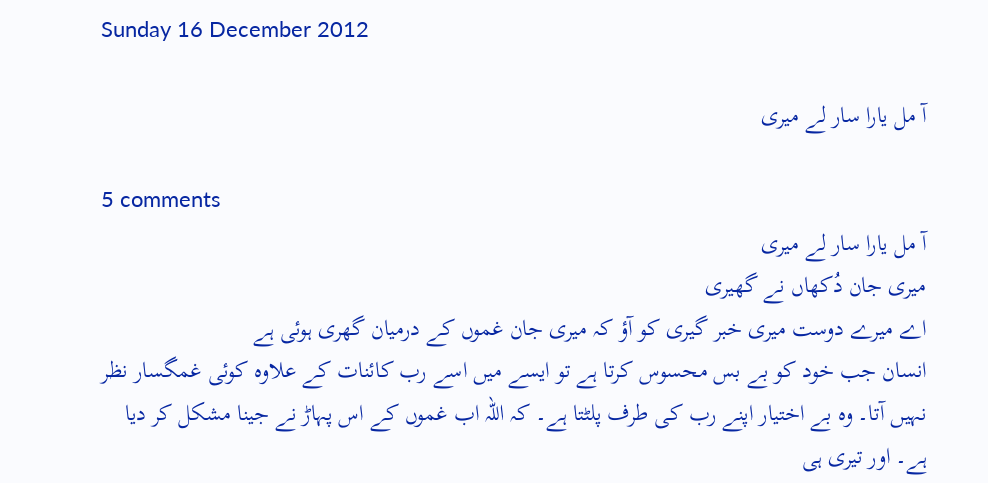Sunday 16 December 2012

آ مل یارا سار لے میری

5 comments
آ مل یارا سار لے میری
میری جان دُکھاں نے گھیری
اے میرے دوست میری خبر گیری کو آؤ کہ میری جان غموں کے درمیان گھری ہوئی ہے
انسان جب خود کو بے بس محسوس کرتا ہے تو ایسے میں اسے رب کائنات کے علاوہ کوئی غمگسار نظر نہیں آتا۔ وہ بے اختیار اپنے رب کی طرف پلٹتا ہے۔ کہ اللہ اب غموں کے اس پہاڑ نے جینا مشکل کر دیا ہے۔ اور تیری ہی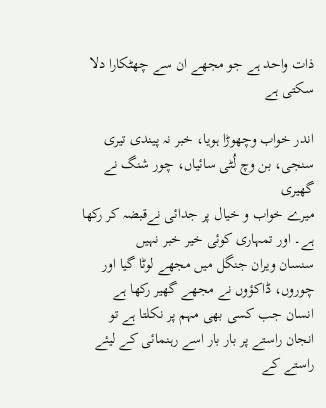ذات واحد ہے جو مجھے ان سے چھٹکارا دلا سکتی ہے

اندر خواب وچھوڑا ہویا، خبر نہ پیندی تیری
سنجی، بن وچ لُٹی سائیاں، چور شنگ نے گھیری
میرے خواب و خیال پر جدائی نےقبضہ کر رکھا ہے۔ اور تمہاری کوئی خیر خبر نہیں
سنسان ویران جنگل میں مجھے لوٹا گیا اور چوروں، ڈاکؤوں نے مجھے گھیر رکھا ہے
انسان جب کسی بھی مہم پر نکلتا ہے تو انجان راستے پر بار بار اسے رہنمائی کے لیئے راستے کے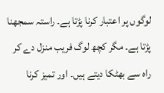لوگوں پر اعتبار کرنا پڑتا ہے۔ راستہ سمجھنا پڑتا ہے۔ مگر کچھ لوگ فریب منزل دے کر راہ سے بھٹکا دیتے ہیں۔ اور تمیز کرنا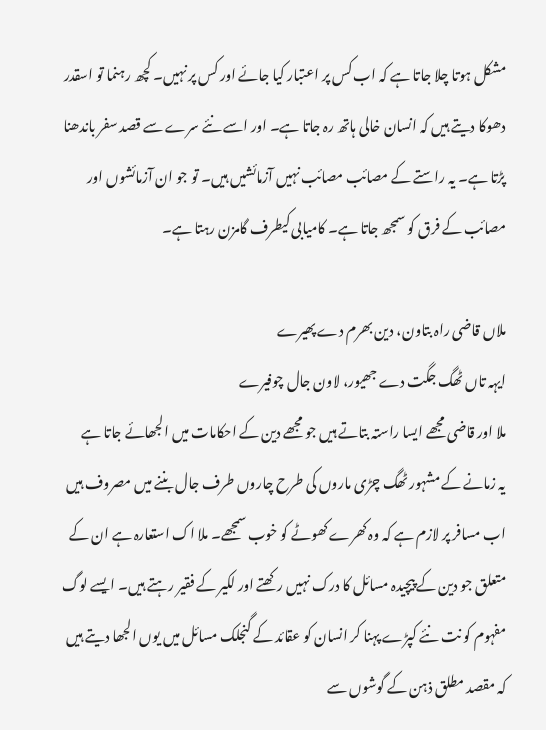مشکل ہوتا چلا جاتا ہے کہ اب کس پر اعتبار کیا جائے اور کس پر نہیں۔ کچھ رہنما تو اسقدر دھوکا دیتے ہیں کہ انسان خالی ہاتھ رہ جاتا ہے۔ اور اسے نئے سرے سے قصد سفر باندھنا پڑتا ہے۔ یہ راستے کے مصائب مصائب نہیں آزمائشیں ہیں۔ تو جو ان آزمائشوں اور مصائب کے فرق کو سمجھ جاتا ہے۔ کامیابی کیطرف گامزن رہتا ہے۔

ملاں قاضی راہ بتاون، دین بھرم دے پھیرے
ایہہ تاں ٹھگ جگت دے جھیور، لاون جال چوفیرے
ملا اور قاضی مجھے ایسا راستہ بتاتے ہیں جو مجھے دین کے احکامات میں الجھائے جاتا ہے
یہ زمانے کے مشہور ٹھگ چڑی ماروں کی طرح چاروں طرف جال بننے میں مصروف ہیں
اب مسافر پر لازم ہے کہ وہ کھرے کھوٹے کو خوب سمجھے۔ ملا اک استعارہ ہے ان کے متعلق جو دین کے پیچیدہ مسائل کا درک نہیں رکھتے اور لکیر کے فقیر رہتے ہیں۔ ایسے لوگ مفہوم کو نت نئے کپڑے پہنا کر انسان کو عقائد کے گنجلک مسائل میں یوں الجھا دیتے ہیں کہ مقصد مطلق ذہن کے گوشوں سے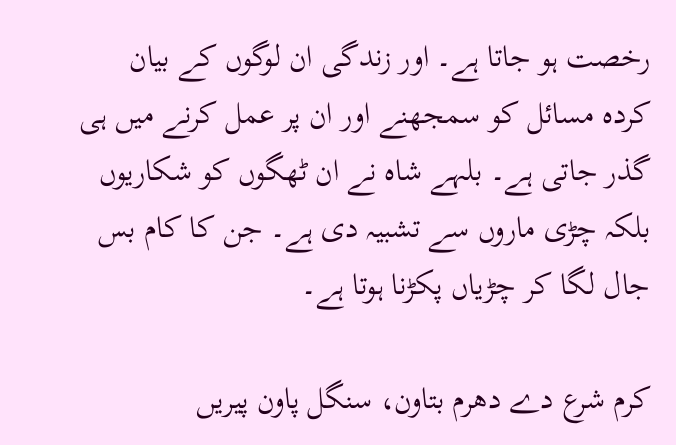رخصت ہو جاتا ہے۔ اور زندگی ان لوگوں کے بیان کردہ مسائل کو سمجھنے اور ان پر عمل کرنے میں ہی گذر جاتی ہے۔ بلہے شاہ نے ان ٹھگوں کو شکاریوں بلکہ چڑی ماروں سے تشبیہ دی ہے۔ جن کا کام بس جال لگا کر چڑیاں پکڑنا ہوتا ہے۔

کرم شرع دے دھرم بتاون، سنگل پاون پیریں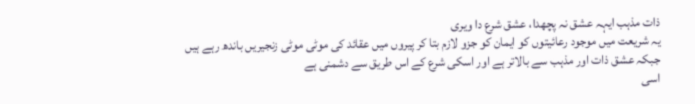ذات مذہب ایہہ عشق نہ پچھدا، عشق شرع دا ویری
یہ شریعت میں موجود رعائیتوں کو ایمان کو جزو لازم بتا کر پیروں میں عقائد کی موٹی موٹی زنجیریں باندھ رہے ہیں
جبکہ عشق ذات اور مذہب سے بالاتر ہے اور اسکی شرع کے اس طریق سے دشمنی ہے
اسی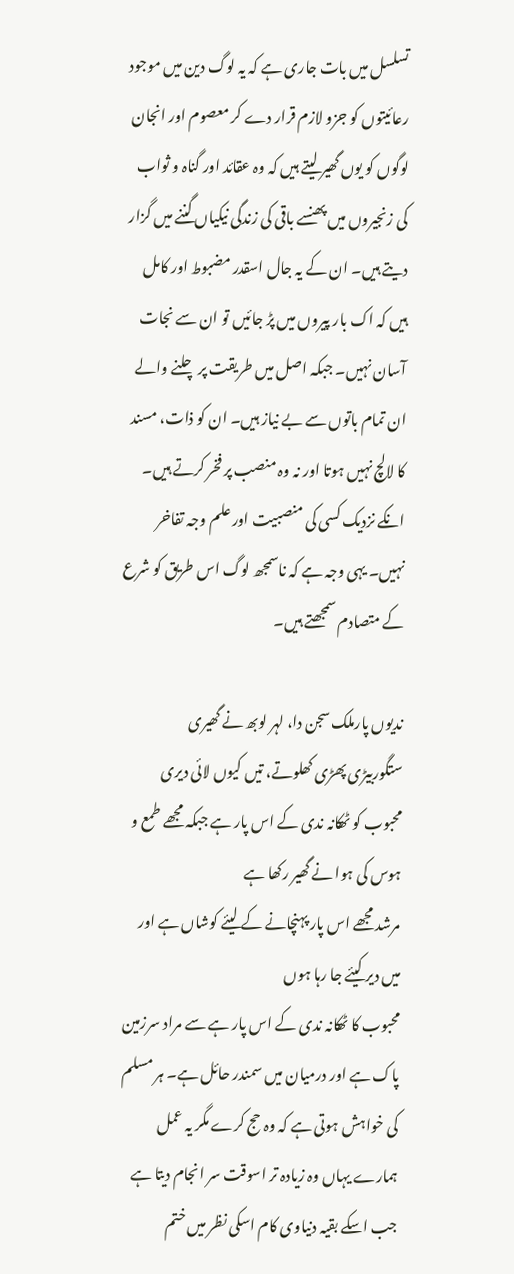تسلسل میں بات جاری ہے کہ یہ لوگ دین میں موجود رعائیتوں کو جزو لازم قرار دے کر معصوم اور انجان لوگوں کو یوں گھیر لیتے ہیں کہ وہ عقائد اور گناہ و ثواب کی زنجیروں میں پھنسے باقی کی زندگی نیکیاں گننے میں گزار دیتے ہیں۔ ان کے یہ جال اسقدر مضبوط اور کامل ہیں کہ اک بار پیروں میں پڑ جائیں تو ان سے نجات آسان نہیں۔ جبکہ اصل میں طریقت پر چلنے والے ان تمام باتوں سے بے نیاز ہیں۔ ان کو ذات، مسند کا لالچ نہیں ہوتا اور نہ وہ منصب پر فخر کرتے ہیں۔ انکے نزدیک کسی کی منصبیت اور علم وجہ تفاخر نہیں۔ یہی وجہ ہے کہ ناسمجھ لوگ اس طریق کو شرع کے متصادم سمجھتے ہیں۔

ندیوں پارملک سجن دا، لہر لوبھ نے گھیری
ستگوربیڑی پھڑی کھلوتے، تیں کیوں لائی دیری
محبوب کو ٹھکانہ ندی کے اس پار ہے جبکہ مجھے طمع و ہوس کی ہوا نے گھیر رکھا ہے
مرشد مجھے اس پار پہنچانے کے لیئے کوشاں ہے اور میں دیر کیئے جا رہا ہوں
محبوب کا ٹھکانہ ندی کے اس پار ہے سے مراد سرزمین پاک ہے اور درمیان میں سمندر حائل ہے۔ ہر مسلم کی خواہش ہوتی ہے کہ وہ حج کرے مگر یہ عمل ہمارے یہاں وہ زیادہ تر اسوقت سر انجام دیتا ہے جب اسکے بقیہ دنیاوی کام اسکی نظر میں ختم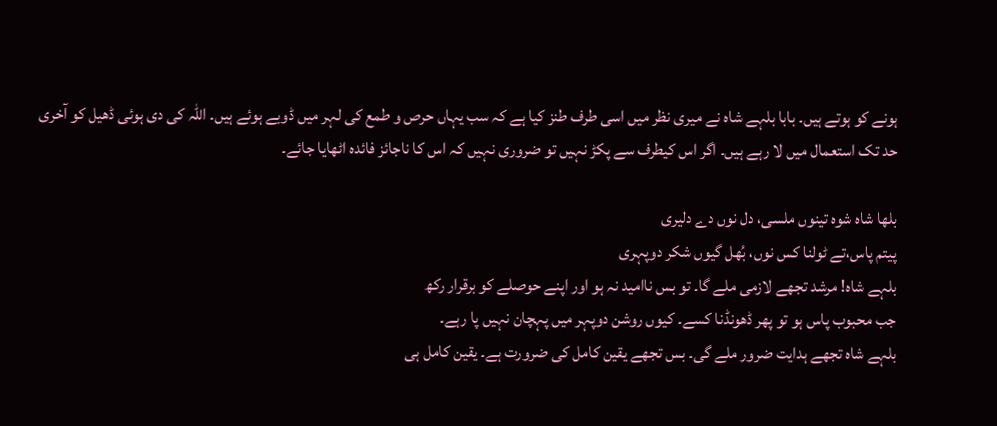ہونے کو ہوتے ہیں۔ بابا بلہے شاہ نے میری نظر میں اسی طرف طنز کیا ہے کہ سب یہاں حرص و طمع کی لہر میں ڈوبے ہوئے ہیں۔ اللہ کی دی ہوئی ڈھیل کو آخری حد تک استعمال میں لا رہے ہیں۔ اگر اس کیطرف سے پکڑ نہیں تو ضروری نہیں کہ اس کا ناجائز فائدہ اٹھایا جائے۔

بلھا شاہ شوہ تینوں ملسی، دل نوں دے دلیری
پیتم پاس،تے ٹولنا کس نوں، بُھل گیوں شکر دوپہری
بلہے شاہ! مرشد تجھے لازمی ملے گا۔ تو بس ناامید نہ ہو اور اپنے حوصلے کو برقرار رکھ
جب محبوب پاس ہو تو پھر ڈھونڈنا کسے۔ کیوں روشن دوپہر میں پہچان نہیں پا رہے۔
بلہے شاہ تجھے ہدایت ضرور ملے گی۔ بس تجھے یقین کامل کی ضرورت ہے۔ یقین کامل ہی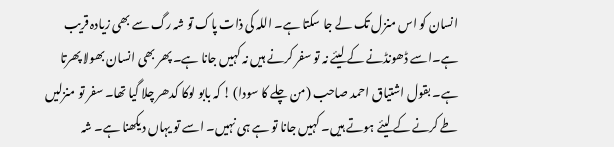انسان کو اس منزل تک لے جا سکتا ہے۔ اللہ کی ذات پاک تو شہ رگ سے بھی زیادہ قریب ہے۔اسے ڈھونڈنے کے لیئے نہ تو سفر کرنے ہیں نہ کہیں جانا ہے۔ پھر بھی انسان بھولا پھرتا ہے۔ بقول اشتیاق احمد صاحب (من چلے کا سودا) ! کہ بابو لوکا کدھر چلا گیا تھا۔ سفر تو منزلیں طے کرنے کے لیئے ہوتے ہیں۔ کہیں جانا تو ہے ہی نہیں۔ اسے تو یہاں دیکھنا ہے۔ شہ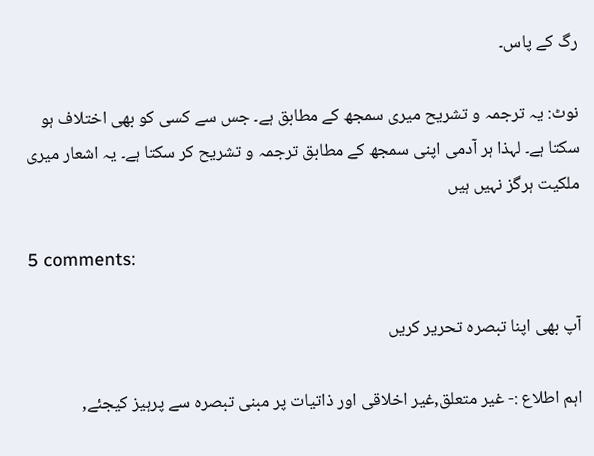رگ کے پاس۔

نوٹ: یہ ترجمہ و تشریح میری سمجھ کے مطابق ہے۔ جس سے کسی کو بھی اختلاف ہو سکتا ہے۔ لہذا ہر آدمی اپنی سمجھ کے مطابق ترجمہ و تشریح کر سکتا ہے۔ یہ اشعار میری ملکیت ہرگز نہیں ہیں

5 comments:

آپ بھی اپنا تبصرہ تحریر کریں

اہم اطلاع :- غیر متعلق,غیر اخلاقی اور ذاتیات پر مبنی تبصرہ سے پرہیز کیجئے,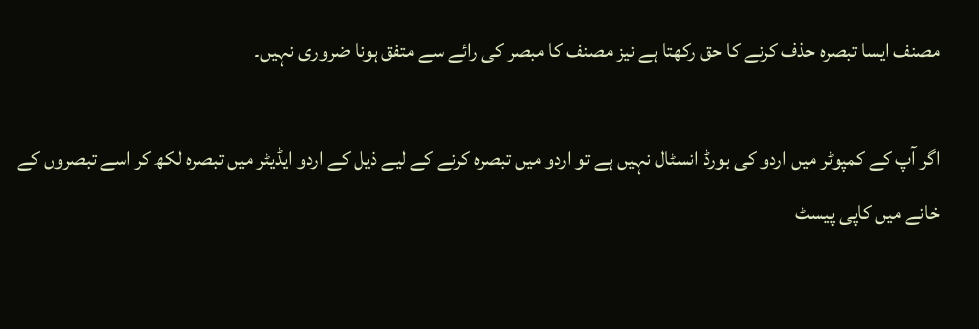مصنف ایسا تبصرہ حذف کرنے کا حق رکھتا ہے نیز مصنف کا مبصر کی رائے سے متفق ہونا ضروری نہیں۔

اگر آپ کے کمپوٹر میں اردو کی بورڈ انسٹال نہیں ہے تو اردو میں تبصرہ کرنے کے لیے ذیل کے اردو ایڈیٹر میں تبصرہ لکھ کر اسے تبصروں کے خانے میں کاپی پیسٹ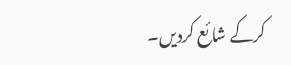کرکے شائع کردیں۔